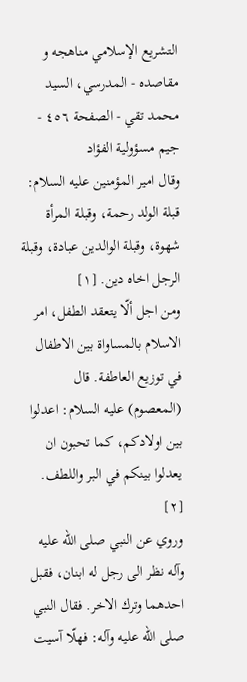التشريع الإسلامي مناهجه و مقاصده - المدرسي، السيد محمد تقي - الصفحة ٤٥٦ - جيم مسؤولية الفؤاد
وقال امير المؤمنين عليه السلام: قبلة الولد رحمة، وقبلة المرأة شهوة، وقبلة الوالدين عبادة، وقبلة الرجل اخاه دين. [١]
ومن اجل ألّا يتعقد الطفل، امر الاسلام بالمساواة بين الاطفال في توزيع العاطفة. قال (المعصوم) عليه السلام: اعدلوا بين اولادكم، كما تحبون ان يعدلوا بينكم في البر واللطف. [٢]
وروي عن النبي صلى الله عليه وآله نظر الى رجل له ابنان، فقبل احدهما وترك الاخر. فقال النبي صلى الله عليه وآله: فهلّا آسيت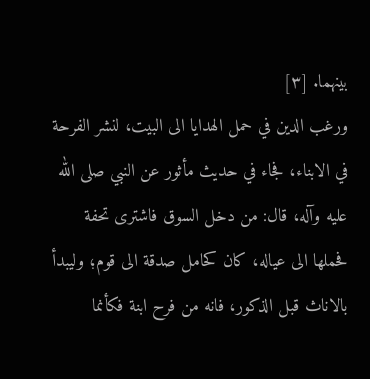بينهما. [٣]
ورغب الدين في حمل الهدايا الى البيت، لنشر الفرحة في الابناء، فجاء في حديث مأثور عن النبي صلى الله عليه وآله، قال: من دخل السوق فاشترى تحفة فحملها الى عياله، كان كحامل صدقة الى قوم؛ وليبدأ بالاناث قبل الذكور، فانه من فرح ابنة فكأنما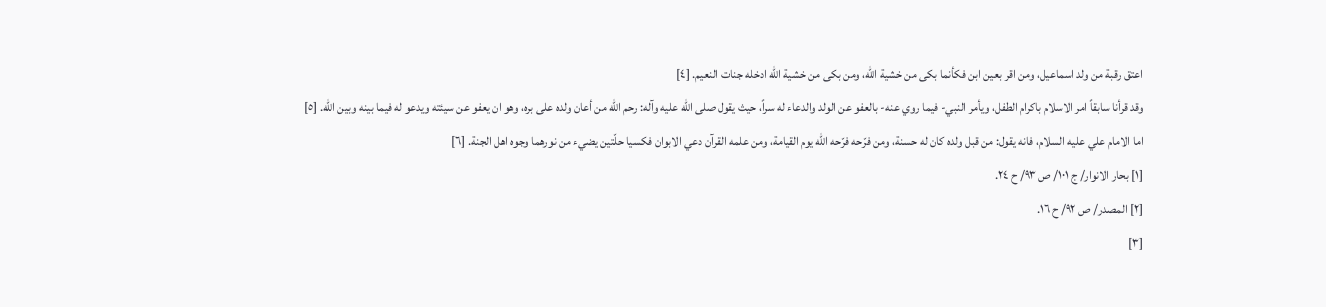اعتق رقبة من ولد اسماعيل، ومن اقر بعين ابن فكأنما بكى من خشية الله، ومن بكى من خشية الله ادخله جنات النعيم. [٤]
وقد قرأنا سابقاً امر الاسلام باكرام الطفل، ويأمر النبي- فيما روي عنه- بالعفو عن الولد والدعاء له سراً، حيث يقول صلى الله عليه وآله: رحم الله من أعان ولده على بره، وهو ان يعفو عن سيئته ويدعو له فيما بينه وبين الله. [٥]
اما الامام علي عليه السلام، فانه يقول: من قبل ولده كان له حسنة، ومن فرّحه فرّحه الله يوم القيامة، ومن علمه القرآن دعي الابوان فكسيا حلّتين يضيء من نورهما وجوه اهل الجنة. [٦]
[١] بحار الانوار/ ج ١٠١/ ص ٩٣/ ح ٢٤.
[٢] المصدر/ ص ٩٢/ ح ١٦.
[٣]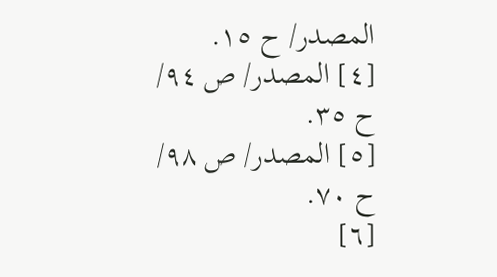المصدر/ ح ١٥.
[٤] المصدر/ ص ٩٤/ ح ٣٥.
[٥] المصدر/ ص ٩٨/ ح ٧٠.
[٦]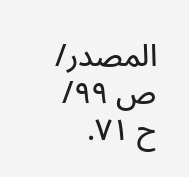المصدر/ ص ٩٩/ ح ٧١.